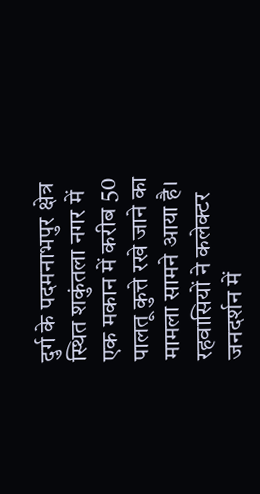दुर्ग के पदमनाभपुर क्षेत्र स्थित शकुंतला नगर में एक मकान में करीब 50 पालतू कुत्ते रखे जाने का मामला सामने आया है। रहवासियों ने कलेक्टर जनदर्शन में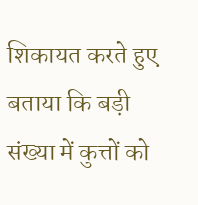शिकायत करते हुए बताया कि बड़ी संख्या में कुत्तों को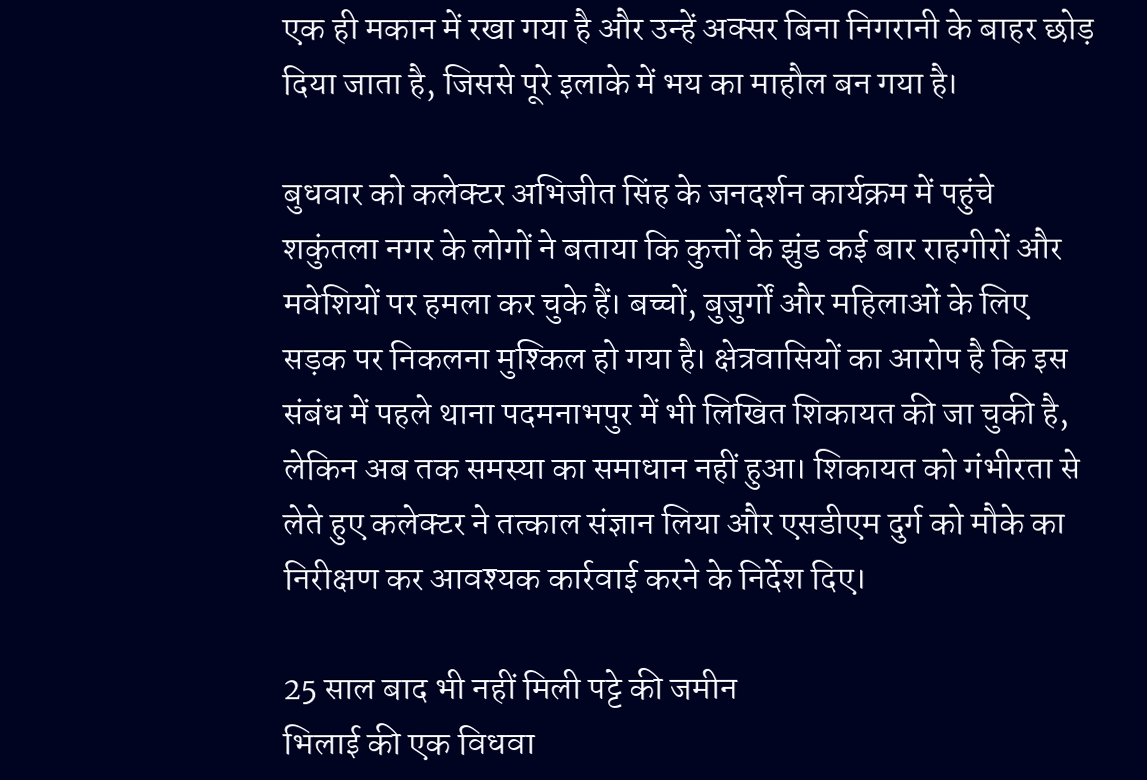एक ही मकान में रखा गया है और उन्हें अक्सर बिना निगरानी के बाहर छोड़ दिया जाता है, जिससे पूरे इलाके में भय का माहौल बन गया है।

बुधवार को कलेक्टर अभिजीत सिंह के जनदर्शन कार्यक्रम में पहुंचे शकुंतला नगर के लोगों ने बताया कि कुत्तों के झुंड कई बार राहगीरों और मवेशियों पर हमला कर चुके हैं। बच्चों, बुजुर्गों और महिलाओं के लिए सड़क पर निकलना मुश्किल हो गया है। क्षेत्रवासियों का आरोप है कि इस संबंध में पहले थाना पदमनाभपुर में भी लिखित शिकायत की जा चुकी है, लेकिन अब तक समस्या का समाधान नहीं हुआ। शिकायत को गंभीरता से लेते हुए कलेक्टर ने तत्काल संज्ञान लिया और एसडीएम दुर्ग को मौके का निरीक्षण कर आवश्यक कार्रवाई करने के निर्देश दिए।

25 साल बाद भी नहीं मिली पट्टे की जमीन
भिलाई की एक विधवा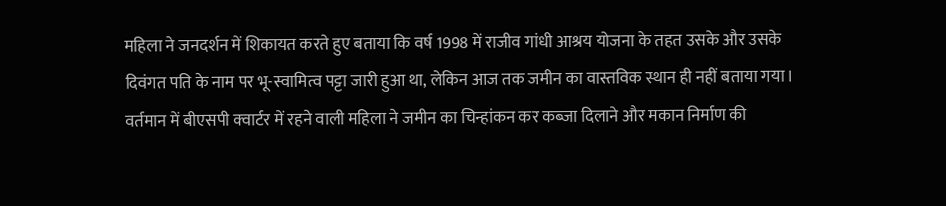महिला ने जनदर्शन में शिकायत करते हुए बताया कि वर्ष 1998 में राजीव गांधी आश्रय योजना के तहत उसके और उसके दिवंगत पति के नाम पर भू-स्वामित्व पट्टा जारी हुआ था, लेकिन आज तक जमीन का वास्तविक स्थान ही नहीं बताया गया। वर्तमान में बीएसपी क्वार्टर में रहने वाली महिला ने जमीन का चिन्हांकन कर कब्जा दिलाने और मकान निर्माण की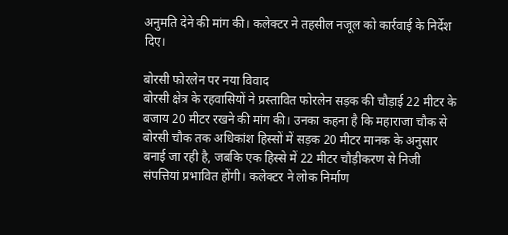अनुमति देने की मांग की। कलेक्टर ने तहसील नजूल को कार्रवाई के निर्देश दिए।

बोरसी फोरलेन पर नया विवाद
बोरसी क्षेत्र के रहवासियों ने प्रस्तावित फोरलेन सड़क की चौड़ाई 22 मीटर के बजाय 20 मीटर रखने की मांग की। उनका कहना है कि महाराजा चौक से बोरसी चौक तक अधिकांश हिस्सों में सड़क 20 मीटर मानक के अनुसार बनाई जा रही है, जबकि एक हिस्से में 22 मीटर चौड़ीकरण से निजी संपत्तियां प्रभावित होंगी। कलेक्टर ने लोक निर्माण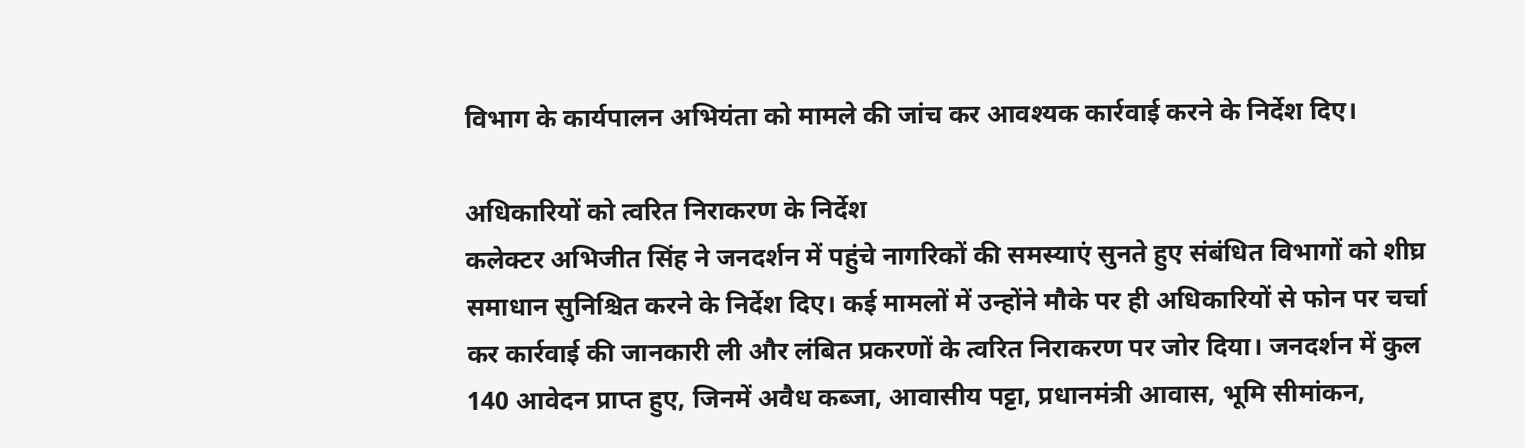विभाग के कार्यपालन अभियंता को मामले की जांच कर आवश्यक कार्रवाई करने के निर्देश दिए।

अधिकारियों को त्वरित निराकरण के निर्देश
कलेक्टर अभिजीत सिंह ने जनदर्शन में पहुंचे नागरिकों की समस्याएं सुनते हुए संबंधित विभागों को शीघ्र समाधान सुनिश्चित करने के निर्देश दिए। कई मामलों में उन्होंने मौके पर ही अधिकारियों से फोन पर चर्चा कर कार्रवाई की जानकारी ली और लंबित प्रकरणों के त्वरित निराकरण पर जोर दिया। जनदर्शन में कुल 140 आवेदन प्राप्त हुए, जिनमें अवैध कब्जा, आवासीय पट्टा, प्रधानमंत्री आवास, भूमि सीमांकन,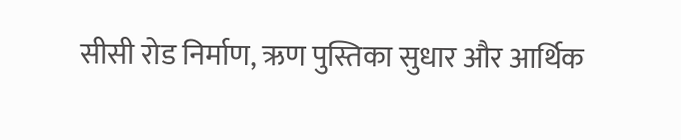सीसी रोड निर्माण, ऋण पुस्तिका सुधार और आर्थिक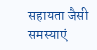सहायता जैसी समस्याएं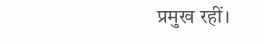प्रमुख रहीं।